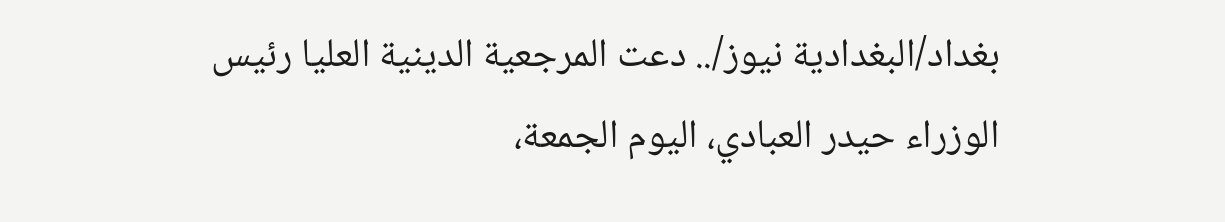بغداد/البغدادية نيوز/.. دعت المرجعية الدينية العليا رئيس الوزراء حيدر العبادي، اليوم الجمعة،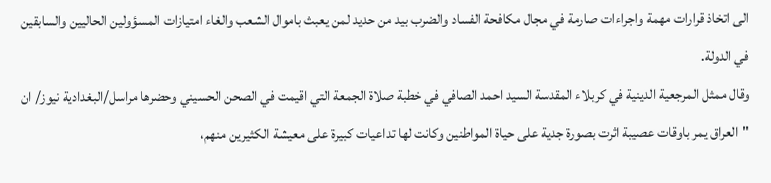الى اتخاذ قرارات مهمة واجراءات صارمة في مجال مكافحة الفساد والضرب بيد من حديد لمن يعبث باموال الشعب والغاء امتيازات المسؤولين الحاليين والسابقين في الدولة.
وقال ممثل المرجعية الدينية في كربلاء المقدسة السيد احمد الصافي في خطبة صلاة الجمعة التي اقيمت في الصحن الحسيني وحضرها مراسل/البغدادية نيوز/ ان "العراق يمر باوقات عصيبة اثرت بصورة جدية على حياة المواطنين وكانت لها تداعيات كبيرة على معيشة الكثيرين منهم،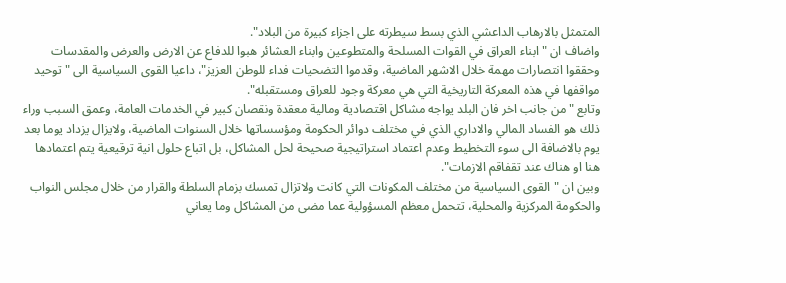المتمثل بالارهاب الداعشي الذي بسط سيطرته على اجزاء كبيرة من البلاد".
واضاف ان "ابناء العراق في القوات المسلحة والمتطوعين وابناء العشائر هبوا للدفاع عن الارض والعرض والمقدسات وحققوا انتصارات مهمة خلال الاشهر الماضية، وقدموا التضحيات فداء للوطن العزيز"، داعيا القوى السياسية الى "توحيد مواقفها في هذه المعركة التاريخية التي هي معركة وجود للعراق ومستقبله".
وتابع "من جانب اخر فان البلد يواجه مشاكل اقتصادية ومالية معقدة ونقصان كبير في الخدمات العامة، وعمق السبب وراء ذلك هو الفساد المالي والاداري الذي في مختلف دوائر الحكومة ومؤسساتها خلال السنوات الماضية، ولايزال يزداد يوما بعد يوم بالاضافة الى سوء التخطيط وعدم اعتماد استراتيجية صحيحة لحل المشاكل، بل اتباع حلول انية ترقيعية يتم اعتمادها هنا او هناك عند تقفاقم الازمات".
وبين ان "القوى السياسية من مختلف المكونات التي كانت ولاتزال تمسك بزمام السلطة والقرار من خلال مجلس النواب والحكومة المركزية والمحلية، تتحمل معظم المسؤولية عما مضى من المشاكل وما يعاني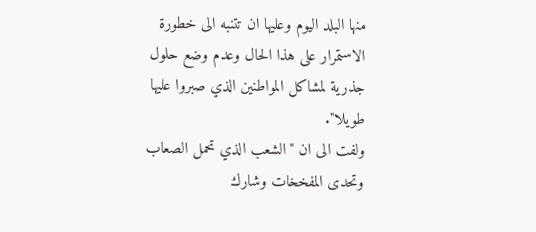منها البلد اليوم وعليها ان تتنبه الى خطورة الاستمرار على هذا الحال وعدم وضع حلول جذرية لمشاكل المواطنين الذي صبروا عليها طويلا".
ولفت الى ان "الشعب الذي تحمل الصعاب وتحدى المفخخات وشارك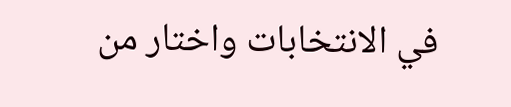في الانتخابات واختار من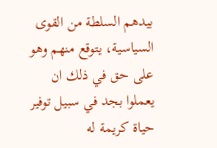بيدهم السلطة من القوى السياسية، يتوقع منهم وهو على حق في ذلك ان يعملوا بجد في سبيل توفير حياة كريمة له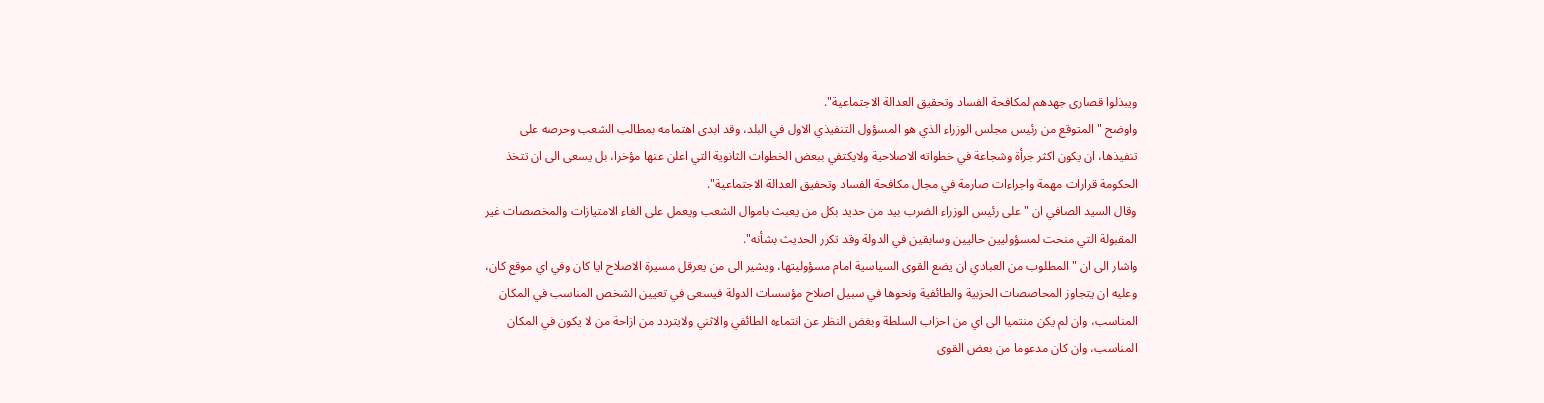ويبذلوا قصارى جهدهم لمكافحة الفساد وتحقيق العدالة الاجتماعية".
واوضح "المتوقع من رئيس مجلس الوزراء الذي هو المسؤول التنفيذي الاول في البلد، وقد ابدى اهتمامه بمطالب الشعب وحرصه على تنفيذها، ان يكون اكثر جرأة وشجاعة في خطواته الاصلاحية ولايكتفي ببعض الخطوات الثانوية التي اعلن عنها مؤخرا، بل يسعى الى ان تتخذ الحكومة قرارات مهمة واجراءات صارمة في مجال مكافحة الفساد وتحفيق العدالة الاجتماعية".
وقال السيد الصافي ان "على رئيس الوزراء الضرب بيد من حديد بكل من يعبث باموال الشعب ويعمل على الغاء الامتيازات والمخصصات غير المقبولة التي منحت لمسؤوليين حاليين وسابقين في الدولة وقد تكرر الحديث بشأنه".
واشار الى ان "المطلوب من العبادي ان يضع القوى السياسية امام مسؤوليتها، ويشير الى من يعرقل مسيرة الاصلاح ايا كان وفي اي موقع كان، وعليه ان يتجاوز المحاصصات الحزبية والطائفية ونحوها في سبيل اصلاح مؤسسات الدولة فيسعى في تعيين الشخص المناسب في المكان المناسب، وان لم يكن منتميا الى اي من احزاب السلطة وبغض النظر عن انتماءه الطائفي والاثني ولايتردد من ازاحة من لا يكون في المكان المناسب، وان كان مدعوما من بعض القوى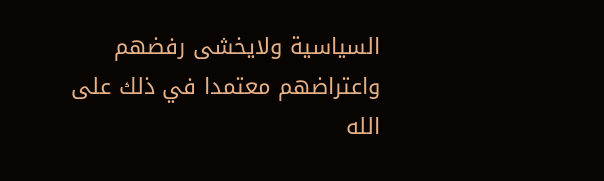السياسية ولايخشى رفضهم واعتراضهم معتمدا في ذلك على الله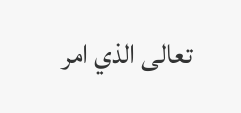تعالى الذي امر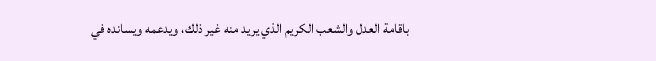باقامة العدل والشعب الكريم الذي يريد منه غير ذلك، ويدعمه ويسانده في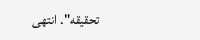تحقيقه". انتهى